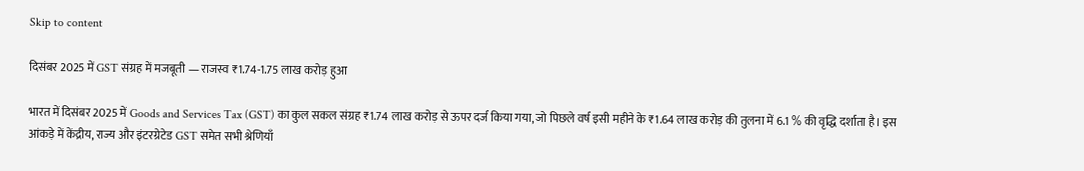Skip to content

दिसंबर 2025 में GST संग्रह में मजबूती — राजस्व ₹1.74-1.75 लाख करोड़ हुआ

भारत में दिसंबर 2025 में Goods and Services Tax (GST) का कुल सकल संग्रह ₹1.74 लाख करोड़ से ऊपर दर्ज किया गया, जो पिछले वर्ष इसी महीने के ₹1.64 लाख करोड़ की तुलना में 6.1 % की वृद्धि दर्शाता है। इस आंकड़े में केंद्रीय, राज्य और इंटरग्रेटेड GST समेत सभी श्रेणियाँ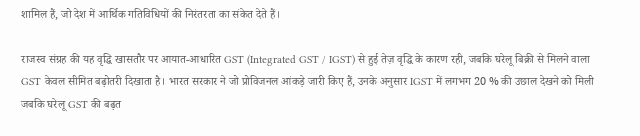शामिल हैं, जो देश में आर्थिक गतिविधियों की निरंतरता का संकेत देते हैं।

राजस्व संग्रह की यह वृद्धि खासतौर पर आयात-आधारित GST (Integrated GST / IGST) से हुई तेज़ वृद्धि के कारण रही, जबकि घरेलू बिक्री से मिलने वाला GST केवल सीमित बढ़ोतरी दिखाता है। भारत सरकार ने जो प्रोविजनल आंकड़े जारी किए हैं, उनके अनुसार IGST में लगभग 20 % की उछाल देखने को मिली जबकि घरेलू GST की बढ़त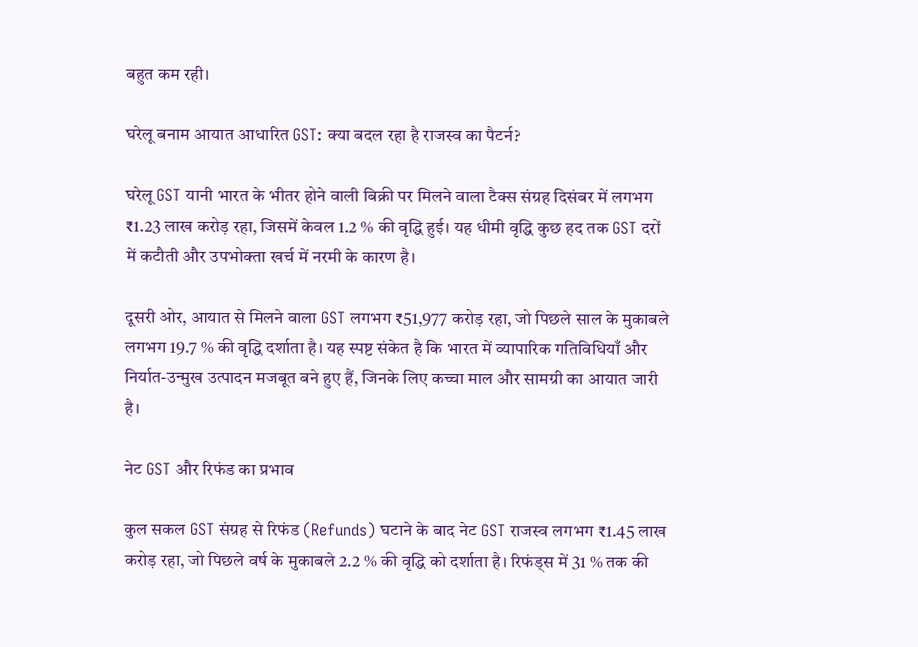बहुत कम रही।

घरेलू बनाम आयात आधारित GST: क्या बदल रहा है राजस्व का पैटर्न?

घरेलू GST यानी भारत के भीतर होने वाली बिक्री पर मिलने वाला टैक्स संग्रह दिसंबर में लगभग ₹1.23 लाख करोड़ रहा, जिसमें केवल 1.2 % की वृद्धि हुई। यह धीमी वृद्धि कुछ हद तक GST दरों में कटौती और उपभोक्ता खर्च में नरमी के कारण है।

दूसरी ओर, आयात से मिलने वाला GST लगभग ₹51,977 करोड़ रहा, जो पिछले साल के मुकाबले लगभग 19.7 % की वृद्धि दर्शाता है। यह स्पष्ट संकेत है कि भारत में व्यापारिक गतिविधियाँ और निर्यात-उन्मुख उत्पादन मजबूत बने हुए हैं, जिनके लिए कच्चा माल और सामग्री का आयात जारी है।

नेट GST और रिफंड का प्रभाव

कुल सकल GST संग्रह से रिफंड (Refunds) घटाने के बाद नेट GST राजस्व लगभग ₹1.45 लाख करोड़ रहा, जो पिछले वर्ष के मुकाबले 2.2 % की वृद्धि को दर्शाता है। रिफंड्स में 31 % तक की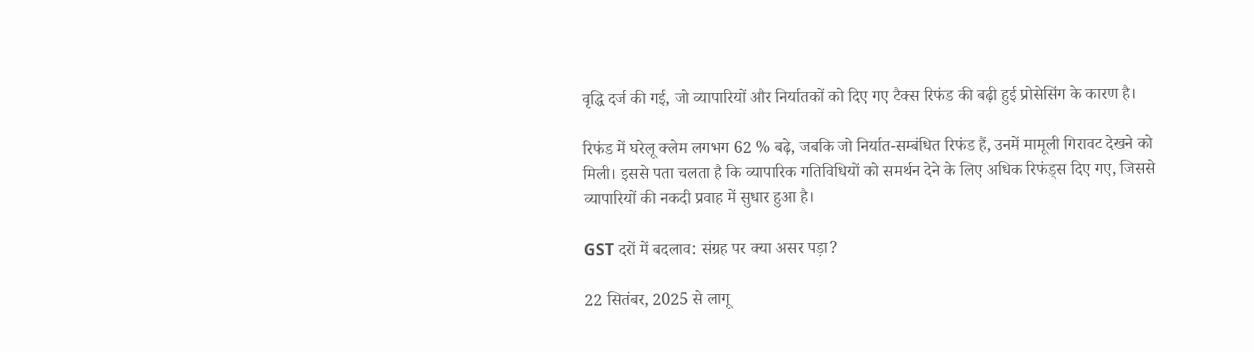वृद्धि दर्ज की गई, जो व्यापारियों और निर्यातकों को दिए गए टैक्स रिफंड की बढ़ी हुई प्रोसेसिंग के कारण है।

रिफंड में घरेलू क्लेम लगभग 62 % बढ़े, जबकि जो निर्यात-सम्बंधित रिफंड हैं, उनमें मामूली गिरावट देखने को मिली। इससे पता चलता है कि व्यापारिक गतिविधियों को समर्थन देने के लिए अधिक रिफंड्स दिए गए, जिससे व्यापारियों की नकदी प्रवाह में सुधार हुआ है।

GST दरों में बदलाव: संग्रह पर क्या असर पड़ा?

22 सितंबर, 2025 से लागू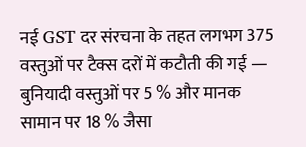नई GST दर संरचना के तहत लगभग 375 वस्तुओं पर टैक्स दरों में कटौती की गई — बुनियादी वस्तुओं पर 5 % और मानक सामान पर 18 % जैसा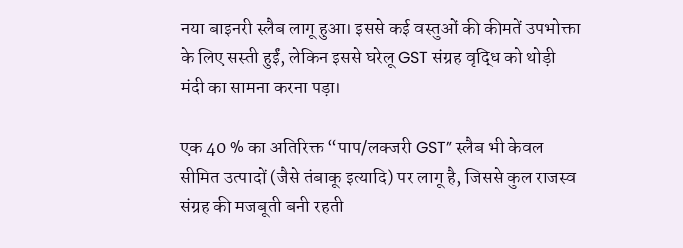नया बाइनरी स्लैब लागू हुआ। इससे कई वस्तुओं की कीमतें उपभोक्ता के लिए सस्ती हुईं, लेकिन इससे घरेलू GST संग्रह वृद्धि को थोड़ी मंदी का सामना करना पड़ा।

एक 40 % का अतिरिक्त “पाप/लक्जरी GST” स्लैब भी केवल सीमित उत्पादों (जैसे तंबाकू इत्यादि) पर लागू है, जिससे कुल राजस्व संग्रह की मजबूती बनी रहती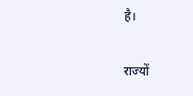है।

राज्यों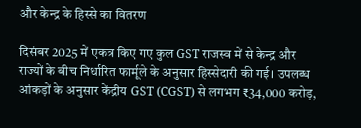और केन्द्र के हिस्से का वितरण

दिसंबर 2025 में एकत्र किए गए कुल GST राजस्व में से केन्द्र और राज्यों के बीच निर्धारित फार्मूले के अनुसार हिस्सेदारी की गई। उपलब्ध आंकड़ों के अनुसार केंद्रीय GST (CGST) से लगभग ₹34,000 करोड़,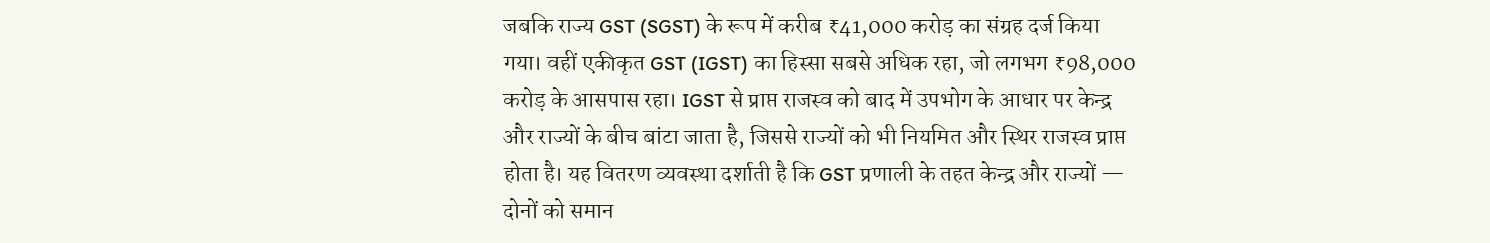जबकि राज्य GST (SGST) के रूप में करीब ₹41,000 करोड़ का संग्रह दर्ज किया गया। वहीं एकीकृत GST (IGST) का हिस्सा सबसे अधिक रहा, जो लगभग ₹98,000 करोड़ के आसपास रहा। IGST से प्राप्त राजस्व को बाद में उपभोग के आधार पर केन्द्र और राज्यों के बीच बांटा जाता है, जिससे राज्यों को भी नियमित और स्थिर राजस्व प्राप्त होता है। यह वितरण व्यवस्था दर्शाती है कि GST प्रणाली के तहत केन्द्र और राज्यों — दोनों को समान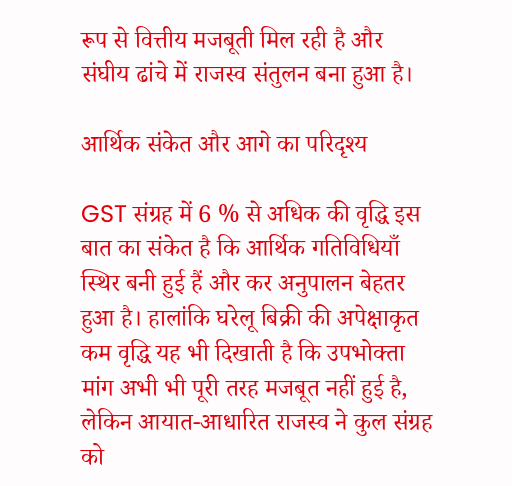रूप से वित्तीय मजबूती मिल रही है और संघीय ढांचे में राजस्व संतुलन बना हुआ है।

आर्थिक संकेत और आगे का परिदृश्य

GST संग्रह में 6 % से अधिक की वृद्धि इस बात का संकेत है कि आर्थिक गतिविधियाँ स्थिर बनी हुई हैं और कर अनुपालन बेहतर हुआ है। हालांकि घरेलू बिक्री की अपेक्षाकृत कम वृद्धि यह भी दिखाती है कि उपभोक्ता मांग अभी भी पूरी तरह मजबूत नहीं हुई है, लेकिन आयात-आधारित राजस्व ने कुल संग्रह को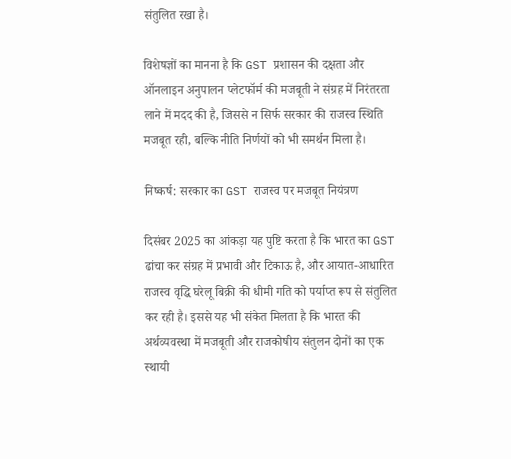संतुलित रखा है।

विशेषज्ञों का मानना है कि GST प्रशासन की दक्षता और ऑनलाइन अनुपालन प्लेटफॉर्म की मजबूती ने संग्रह में निरंतरता लाने में मदद की है, जिससे न सिर्फ सरकार की राजस्व स्थिति मजबूत रही, बल्कि नीति निर्णयों को भी समर्थन मिला है।

निष्कर्ष: सरकार का GST राजस्व पर मजबूत नियंत्रण

दिसंबर 2025 का आंकड़ा यह पुष्टि करता है कि भारत का GST ढांचा कर संग्रह में प्रभावी और टिकाऊ है, और आयात-आधारित राजस्व वृद्धि घरेलू बिक्री की धीमी गति को पर्याप्त रूप से संतुलित कर रही है। इससे यह भी संकेत मिलता है कि भारत की अर्थव्यवस्था में मजबूती और राजकोषीय संतुलन दोनों का एक स्थायी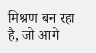मिश्रण बन रहा है, जो आगे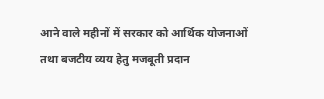आने वाले महीनों में सरकार को आर्थिक योजनाओं तथा बजटीय व्यय हेतु मजबूती प्रदान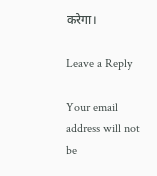करेगा।

Leave a Reply

Your email address will not be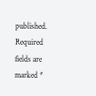published. Required fields are marked *